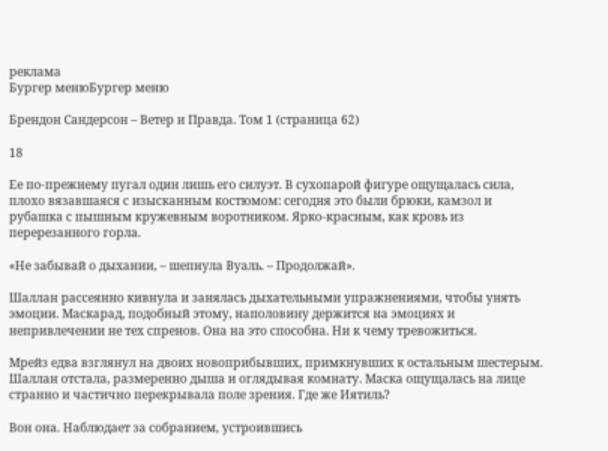реклама
Бургер менюБургер меню

Брендон Сандерсон – Ветер и Правда. Том 1 (страница 62)

18

Ее по-прежнему пугал один лишь его силуэт. В сухопарой фигуре ощущалась сила, плохо вязавшаяся с изысканным костюмом: сегодня это были брюки, камзол и рубашка с пышным кружевным воротником. Ярко-красным, как кровь из перерезанного горла.

«Не забывай о дыхании, – шепнула Вуаль. – Продолжай».

Шаллан рассеянно кивнула и занялась дыхательными упражнениями, чтобы унять эмоции. Маскарад, подобный этому, наполовину держится на эмоциях и непривлечении не тех спренов. Она на это способна. Ни к чему тревожиться.

Мрейз едва взглянул на двоих новоприбывших, примкнувших к остальным шестерым. Шаллан отстала, размеренно дыша и оглядывая комнату. Маска ощущалась на лице странно и частично перекрывала поле зрения. Где же Иятиль?

Вон она. Наблюдает за собранием, устроившись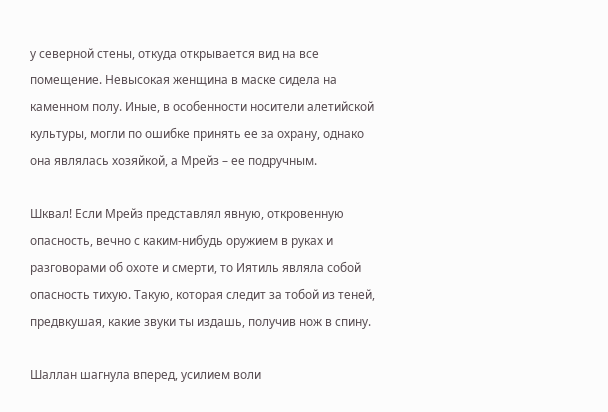у северной стены, откуда открывается вид на все помещение. Невысокая женщина в маске сидела на каменном полу. Иные, в особенности носители алетийской культуры, могли по ошибке принять ее за охрану, однако она являлась хозяйкой, а Мрейз – ее подручным.

Шквал! Если Мрейз представлял явную, откровенную опасность, вечно с каким-нибудь оружием в руках и разговорами об охоте и смерти, то Иятиль являла собой опасность тихую. Такую, которая следит за тобой из теней, предвкушая, какие звуки ты издашь, получив нож в спину.

Шаллан шагнула вперед, усилием воли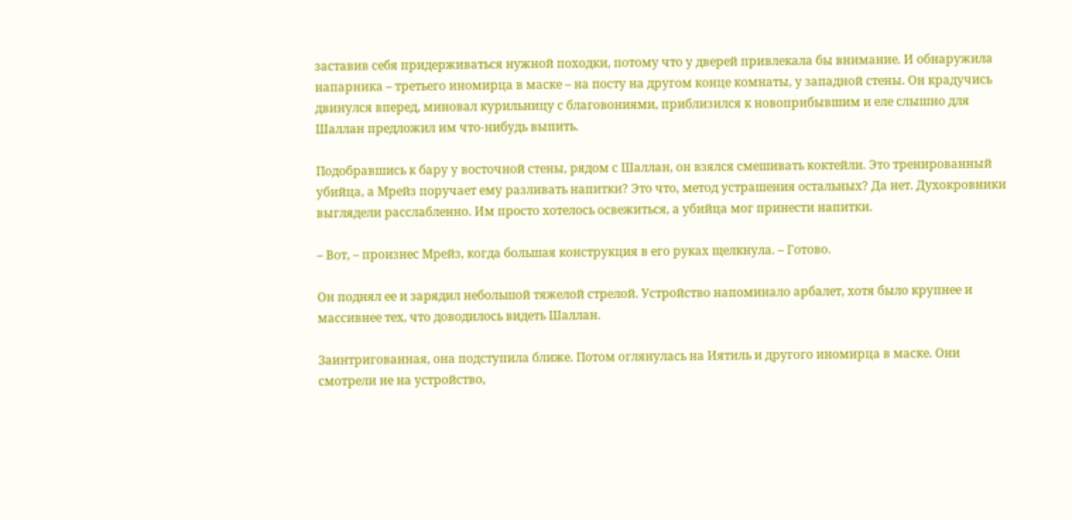заставив себя придерживаться нужной походки, потому что у дверей привлекала бы внимание. И обнаружила напарника – третьего иномирца в маске – на посту на другом конце комнаты, у западной стены. Он крадучись двинулся вперед, миновал курильницу с благовониями, приблизился к новоприбывшим и еле слышно для Шаллан предложил им что-нибудь выпить.

Подобравшись к бару у восточной стены, рядом с Шаллан, он взялся смешивать коктейли. Это тренированный убийца, а Мрейз поручает ему разливать напитки? Это что, метод устрашения остальных? Да нет. Духокровники выглядели расслабленно. Им просто хотелось освежиться, а убийца мог принести напитки.

– Вот, – произнес Мрейз, когда большая конструкция в его руках щелкнула. – Готово.

Он поднял ее и зарядил небольшой тяжелой стрелой. Устройство напоминало арбалет, хотя было крупнее и массивнее тех, что доводилось видеть Шаллан.

Заинтригованная, она подступила ближе. Потом оглянулась на Иятиль и другого иномирца в маске. Они смотрели не на устройство,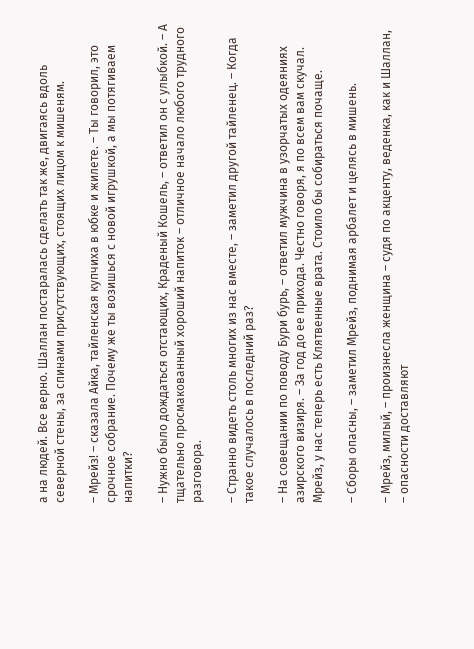а на людей. Все верно. Шаллан постаралась сделать так же, двигаясь вдоль северной стены, за спинами присутствующих, стоящих лицом к мишеням.

– Мрейз! – сказала Айка, тайленская купчиха в юбке и жилете. – Ты говорил, это срочное собрание. Почему же ты возишься с новой игрушкой, а мы потягиваем напитки?

– Нужно было дождаться отстающих, Краденый Кошель, – ответил он с улыбкой. – А тщательно просмакованный хороший напиток – отличное начало любого трудного разговора.

– Странно видеть столь многих из нас вместе, – заметил другой тайленец. – Когда такое случалось в последний раз?

– На совещании по поводу Бури бурь, – ответил мужчина в узорчатых одеяниях азирского визиря. – За год до ее прихода. Честно говоря, я по всем вам скучал. Мрейз, у нас теперь есть Клятвенные врата. Стоило бы собираться почаще.

– Сборы опасны, – заметил Мрейз, поднимая арбалет и целясь в мишень.

– Мрейз, милый, – произнесла женщина – судя по акценту, веденка, как и Шаллан, – опасности доставляют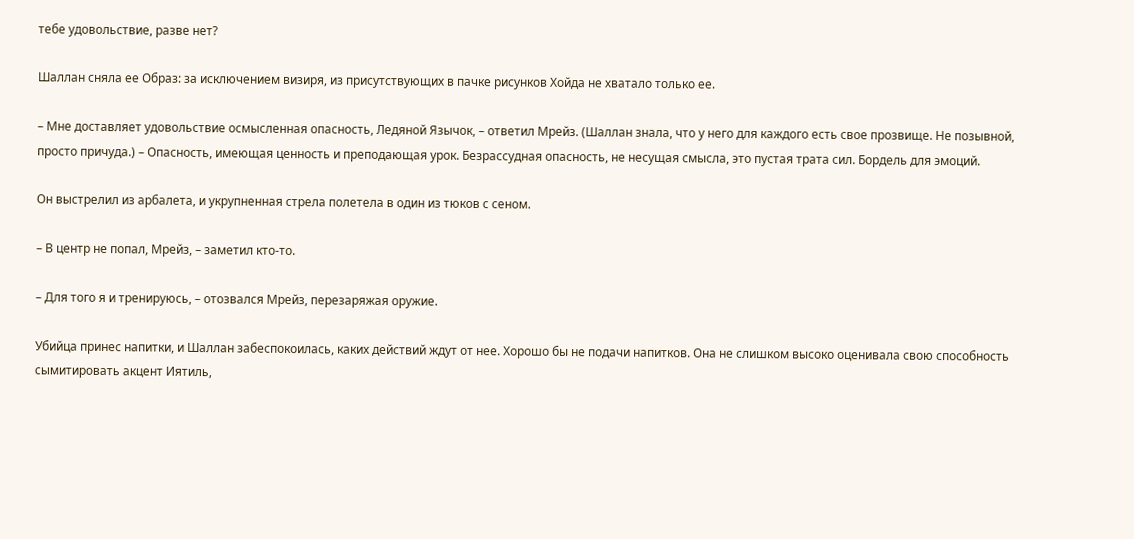тебе удовольствие, разве нет?

Шаллан сняла ее Образ: за исключением визиря, из присутствующих в пачке рисунков Хойда не хватало только ее.

– Мне доставляет удовольствие осмысленная опасность, Ледяной Язычок, – ответил Мрейз. (Шаллан знала, что у него для каждого есть свое прозвище. Не позывной, просто причуда.) – Опасность, имеющая ценность и преподающая урок. Безрассудная опасность, не несущая смысла, это пустая трата сил. Бордель для эмоций.

Он выстрелил из арбалета, и укрупненная стрела полетела в один из тюков с сеном.

– В центр не попал, Мрейз, – заметил кто-то.

– Для того я и тренируюсь, – отозвался Мрейз, перезаряжая оружие.

Убийца принес напитки, и Шаллан забеспокоилась, каких действий ждут от нее. Хорошо бы не подачи напитков. Она не слишком высоко оценивала свою способность сымитировать акцент Иятиль,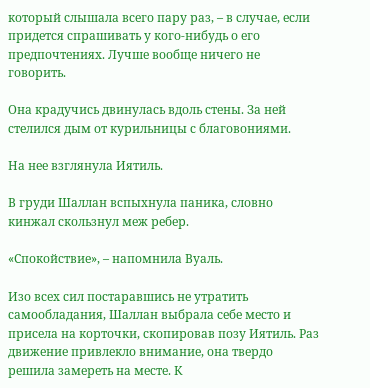который слышала всего пару раз, – в случае, если придется спрашивать у кого-нибудь о его предпочтениях. Лучше вообще ничего не говорить.

Она крадучись двинулась вдоль стены. За ней стелился дым от курильницы с благовониями.

На нее взглянула Иятиль.

В груди Шаллан вспыхнула паника, словно кинжал скользнул меж ребер.

«Спокойствие», – напомнила Вуаль.

Изо всех сил постаравшись не утратить самообладания, Шаллан выбрала себе место и присела на корточки, скопировав позу Иятиль. Раз движение привлекло внимание, она твердо решила замереть на месте. К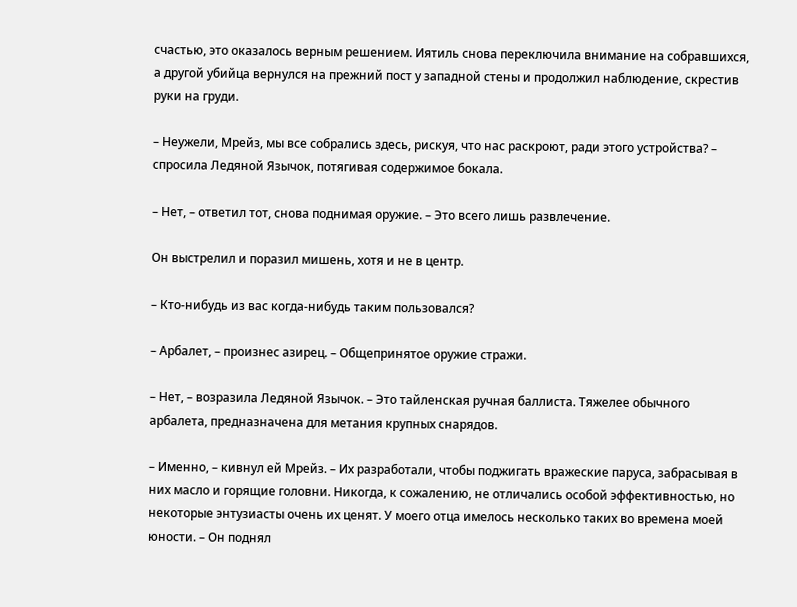счастью, это оказалось верным решением. Иятиль снова переключила внимание на собравшихся, а другой убийца вернулся на прежний пост у западной стены и продолжил наблюдение, скрестив руки на груди.

– Неужели, Мрейз, мы все собрались здесь, рискуя, что нас раскроют, ради этого устройства? – спросила Ледяной Язычок, потягивая содержимое бокала.

– Нет, – ответил тот, снова поднимая оружие. – Это всего лишь развлечение.

Он выстрелил и поразил мишень, хотя и не в центр.

– Кто-нибудь из вас когда-нибудь таким пользовался?

– Арбалет, – произнес азирец. – Общепринятое оружие стражи.

– Нет, – возразила Ледяной Язычок. – Это тайленская ручная баллиста. Тяжелее обычного арбалета, предназначена для метания крупных снарядов.

– Именно, – кивнул ей Мрейз. – Их разработали, чтобы поджигать вражеские паруса, забрасывая в них масло и горящие головни. Никогда, к сожалению, не отличались особой эффективностью, но некоторые энтузиасты очень их ценят. У моего отца имелось несколько таких во времена моей юности. – Он поднял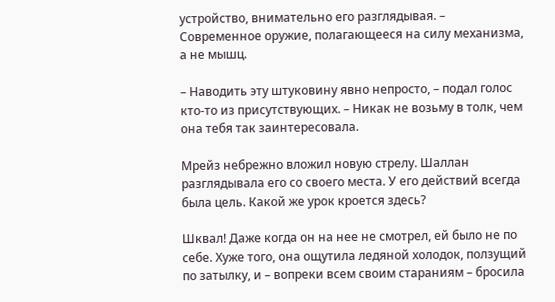устройство, внимательно его разглядывая. – Современное оружие, полагающееся на силу механизма, а не мышц.

– Наводить эту штуковину явно непросто, – подал голос кто-то из присутствующих. – Никак не возьму в толк, чем она тебя так заинтересовала.

Мрейз небрежно вложил новую стрелу. Шаллан разглядывала его со своего места. У его действий всегда была цель. Какой же урок кроется здесь?

Шквал! Даже когда он на нее не смотрел, ей было не по себе. Хуже того, она ощутила ледяной холодок, ползущий по затылку, и – вопреки всем своим стараниям – бросила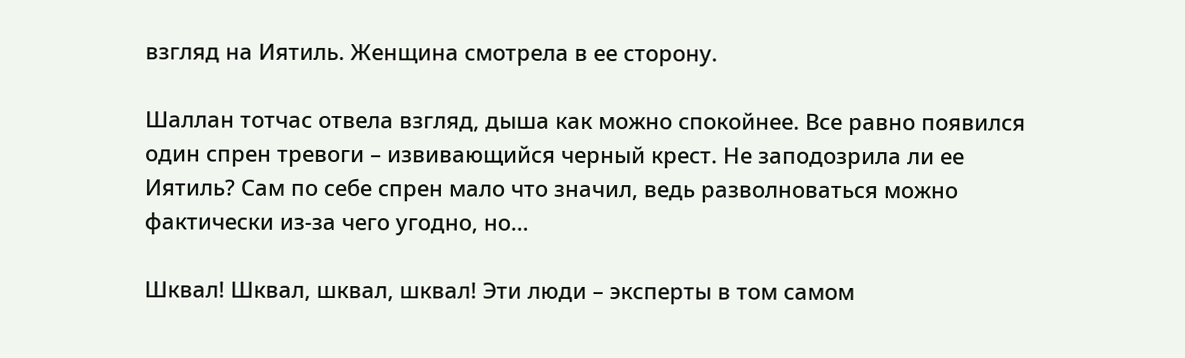взгляд на Иятиль. Женщина смотрела в ее сторону.

Шаллан тотчас отвела взгляд, дыша как можно спокойнее. Все равно появился один спрен тревоги – извивающийся черный крест. Не заподозрила ли ее Иятиль? Сам по себе спрен мало что значил, ведь разволноваться можно фактически из-за чего угодно, но…

Шквал! Шквал, шквал, шквал! Эти люди – эксперты в том самом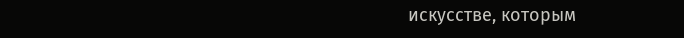искусстве, которым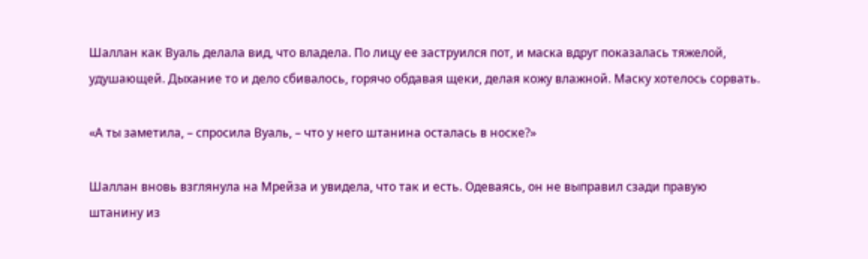Шаллан как Вуаль делала вид, что владела. По лицу ее заструился пот, и маска вдруг показалась тяжелой, удушающей. Дыхание то и дело сбивалось, горячо обдавая щеки, делая кожу влажной. Маску хотелось сорвать.

«А ты заметила, – спросила Вуаль, – что у него штанина осталась в носке?»

Шаллан вновь взглянула на Мрейза и увидела, что так и есть. Одеваясь, он не выправил сзади правую штанину из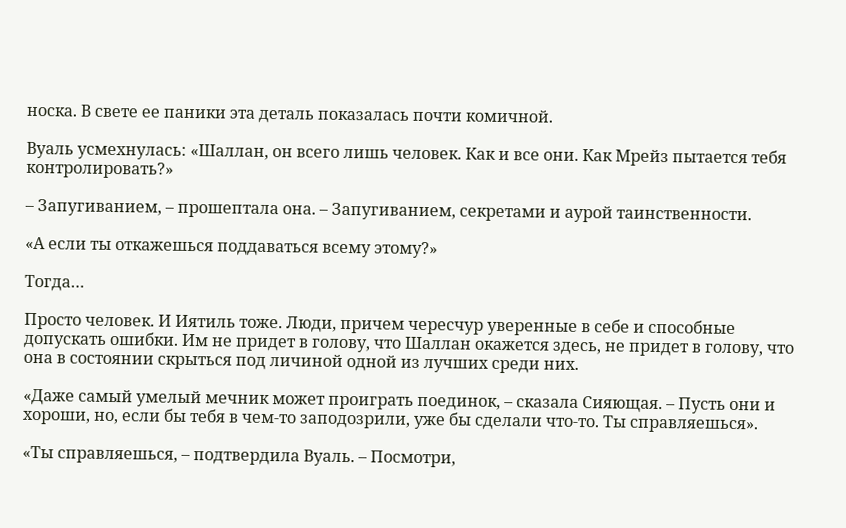носка. В свете ее паники эта деталь показалась почти комичной.

Вуаль усмехнулась: «Шаллан, он всего лишь человек. Как и все они. Как Мрейз пытается тебя контролировать?»

– Запугиванием, – прошептала она. – Запугиванием, секретами и аурой таинственности.

«А если ты откажешься поддаваться всему этому?»

Тогда…

Просто человек. И Иятиль тоже. Люди, причем чересчур уверенные в себе и способные допускать ошибки. Им не придет в голову, что Шаллан окажется здесь, не придет в голову, что она в состоянии скрыться под личиной одной из лучших среди них.

«Даже самый умелый мечник может проиграть поединок, – сказала Сияющая. – Пусть они и хороши, но, если бы тебя в чем-то заподозрили, уже бы сделали что-то. Ты справляешься».

«Ты справляешься, – подтвердила Вуаль. – Посмотри,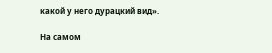какой у него дурацкий вид».

На самом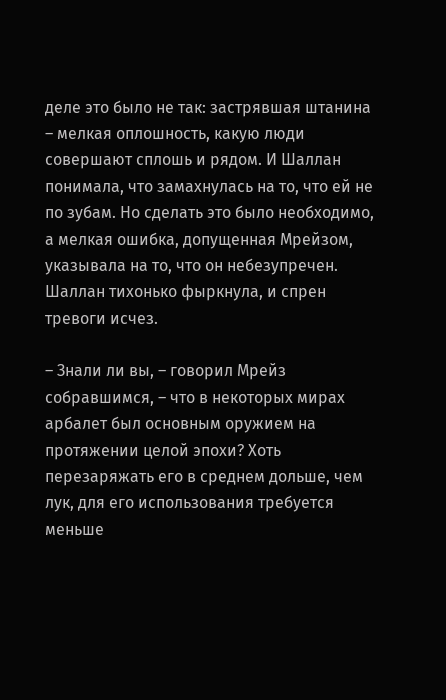деле это было не так: застрявшая штанина – мелкая оплошность, какую люди совершают сплошь и рядом. И Шаллан понимала, что замахнулась на то, что ей не по зубам. Но сделать это было необходимо, а мелкая ошибка, допущенная Мрейзом, указывала на то, что он небезупречен. Шаллан тихонько фыркнула, и спрен тревоги исчез.

– Знали ли вы, – говорил Мрейз собравшимся, – что в некоторых мирах арбалет был основным оружием на протяжении целой эпохи? Хоть перезаряжать его в среднем дольше, чем лук, для его использования требуется меньше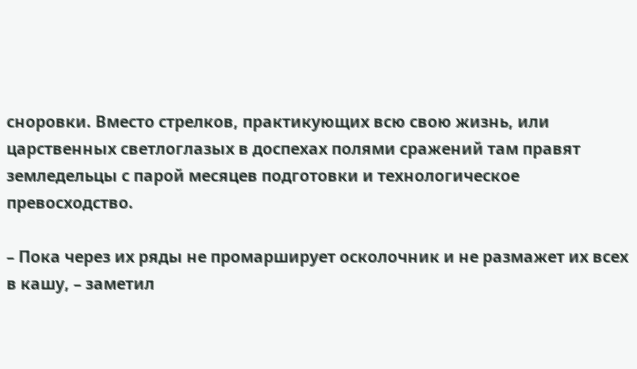сноровки. Вместо стрелков, практикующих всю свою жизнь, или царственных светлоглазых в доспехах полями сражений там правят земледельцы с парой месяцев подготовки и технологическое превосходство.

– Пока через их ряды не промарширует осколочник и не размажет их всех в кашу, – заметил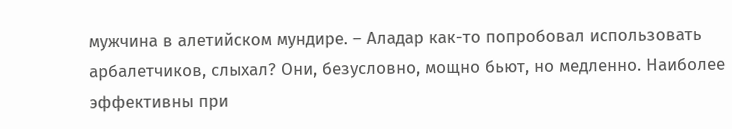мужчина в алетийском мундире. – Аладар как-то попробовал использовать арбалетчиков, слыхал? Они, безусловно, мощно бьют, но медленно. Наиболее эффективны при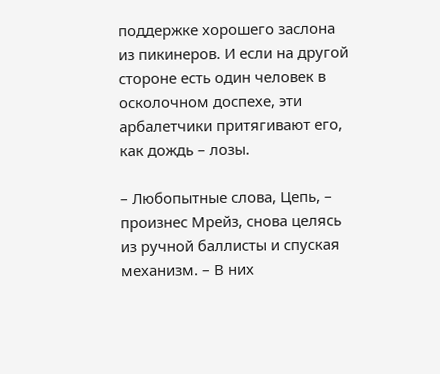поддержке хорошего заслона из пикинеров. И если на другой стороне есть один человек в осколочном доспехе, эти арбалетчики притягивают его, как дождь – лозы.

– Любопытные слова, Цепь, – произнес Мрейз, снова целясь из ручной баллисты и спуская механизм. – В них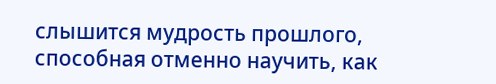слышится мудрость прошлого, способная отменно научить, как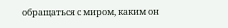обращаться с миром, каким он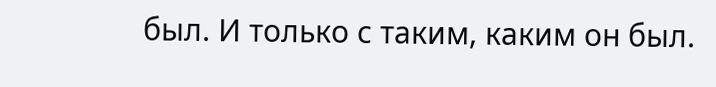был. И только с таким, каким он был.